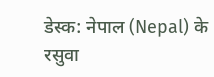डेस्क: नेपाल (Nepal) के रसुवा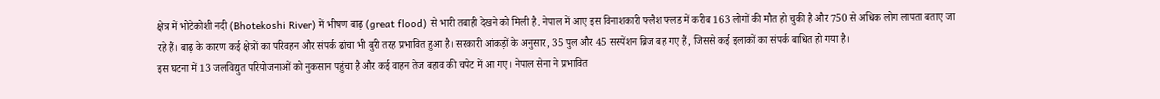क्षेत्र में भोटेकोशी नदी (Bhotekoshi River) में भीषण बाढ़ (great flood) से भारी तबाही देखने को मिली है. नेपाल में आए इस विनाशकारी फ्लैश फ्लड में करीब 163 लोगों की मौत हो चुकी है और 750 से अधिक लोग लापता बताए जा रहे हैं। बाढ़ के कारण कई क्षेत्रों का परिवहन और संपर्क ढांचा भी बुरी तरह प्रभावित हुआ है। सरकारी आंकड़ों के अनुसार, 35 पुल और 45 सस्पेंशन ब्रिज बह गए हैं, जिससे कई इलाकों का संपर्क बाधित हो गया है।
इस घटना में 13 जलविद्युत परियोजनाओं को नुकसान पहुंचा है और कई वाहन तेज बहाव की चपेट में आ गए। नेपाल सेना ने प्रभावित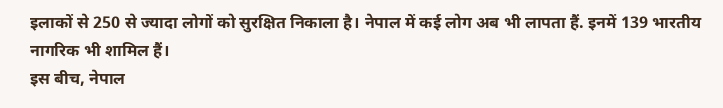इलाकों से 250 से ज्यादा लोगों को सुरक्षित निकाला है। नेपाल में कई लोग अब भी लापता हैं. इनमें 139 भारतीय नागरिक भी शामिल हैं।
इस बीच, नेपाल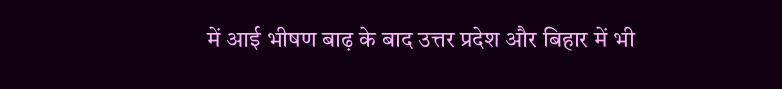में आई भीषण बाढ़ के बाद उत्तर प्रदेश और बिहार में भी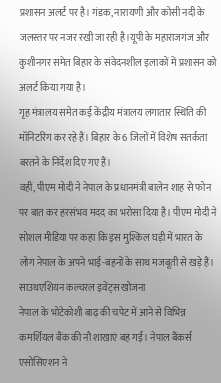प्रशासन अलर्ट पर है। गंडक, नारायणी और कोसी नदी के जलस्तर पर नजर रखी जा रही है।यूपी के महाराजगंज और कुशीनगर समेत बिहार के संवेदनशील इलाकों में प्रशासन को अलर्ट किया गया है।
गृह मंत्रालय समेत कई केंद्रीय मंत्रालय लगातार स्थिति की मॉनिटरिंग कर रहे हैं। बिहार के 6 जिलों में विशेष सतर्कता बरतने के निर्देश दिए गए हैं।
वहीं, पीएम मोदी ने नेपाल के प्रधानमंत्री बालेन शाह से फोन पर बात कर हरसंभव मदद का भरोसा दिया है। पीएम मोदी ने सोशल मीडिया पर कहा कि इस मुश्किल घड़ी में भारत के लोग नेपाल के अपने भाई-बहनों के साथ मजबूती से खड़े हैं।
साउथएशियन कल्चरल इवेंट्स खोजना
नेपाल के भोटेकोशी बाढ़ की चपेट में आने से विभिन्न कमर्शियल बैंक की नौ शाखाएं बह गईं। नेपाल बैंकर्स एसोसिएशन ने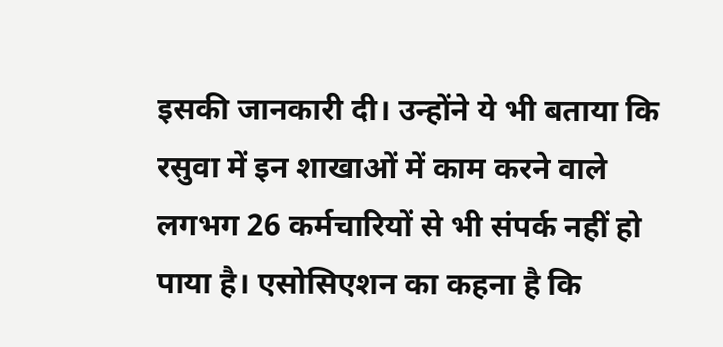इसकी जानकारी दी। उन्होंने ये भी बताया कि रसुवा में इन शाखाओं में काम करने वाले लगभग 26 कर्मचारियों से भी संपर्क नहीं हो पाया है। एसोसिएशन का कहना है कि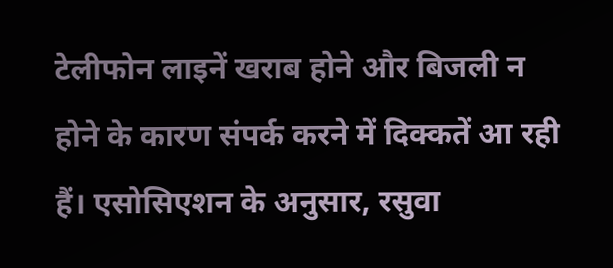टेलीफोन लाइनें खराब होने और बिजली न होने के कारण संपर्क करने में दिक्कतें आ रही हैं। एसोसिएशन के अनुसार, रसुवा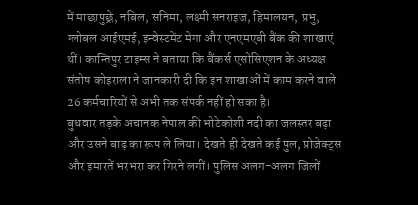में माछापुछ्रे, नबिल, सनिमा, लक्ष्मी सनराइज, हिमालयन, प्रभु, ग्लोबल आईएमई, इन्वेस्टमेंट मेगा और एनएमएबी बैंक की शाखाएं थीं। कान्तिपुर टाइम्स ने बताया कि बैंकर्स एसोसिएशन के अध्यक्ष संतोष कोइराला ने जानकारी दी कि इन शाखाओं में काम करने वाले 26 कर्मचारियों से अभी तक संपर्क नहीं हो सका है।
बुधवार तड़के अचानक नेपाल की भोटेकोशी नदी का जलस्तर बढ़ा और उसने बाढ़ का रूप ले लिया। देखते ही देखते कई पुल, प्रोजेक्ट्स और इमारतें भरभरा कर गिरने लगीं। पुलिस अलग-अलग जिलों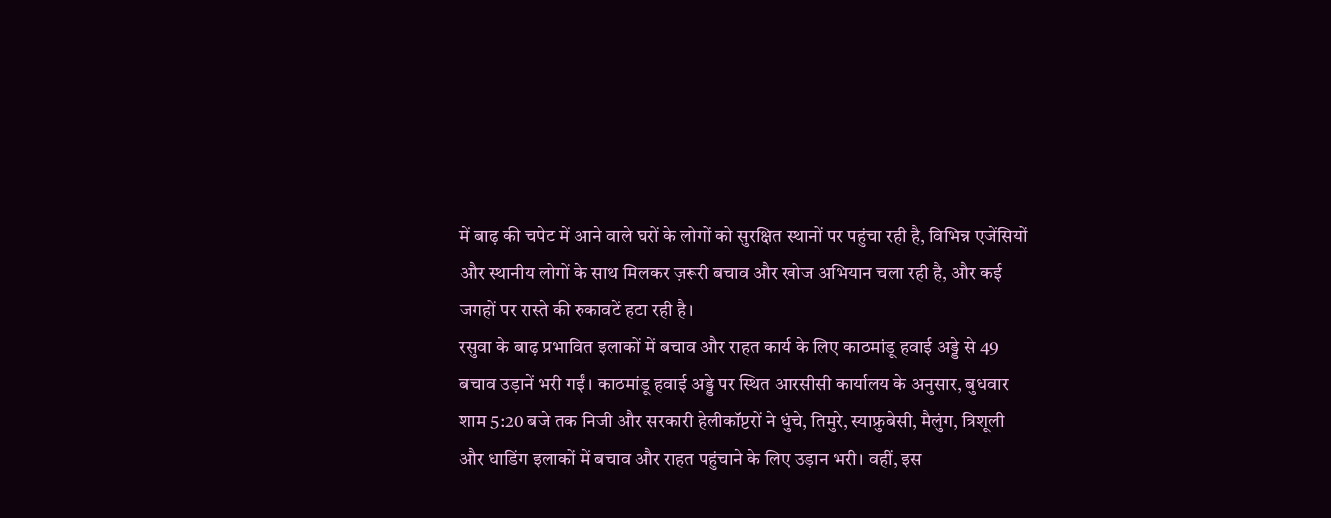में बाढ़ की चपेट में आने वाले घरों के लोगों को सुरक्षित स्थानों पर पहुंचा रही है, विभिन्न एजेंसियों और स्थानीय लोगों के साथ मिलकर ज़रूरी बचाव और खोज अभियान चला रही है, और कई जगहों पर रास्ते की रुकावटें हटा रही है।
रसुवा के बाढ़ प्रभावित इलाकों में बचाव और राहत कार्य के लिए काठमांडू हवाई अड्डे से 49 बचाव उड़ानें भरी गईं। काठमांडू हवाई अड्डे पर स्थित आरसीसी कार्यालय के अनुसार, बुधवार शाम 5:20 बजे तक निजी और सरकारी हेलीकॉप्टरों ने धुंचे, तिमुरे, स्याफ्रुबेसी, मैलुंग, त्रिशूली और धाडिंग इलाकों में बचाव और राहत पहुंचाने के लिए उड़ान भरी। वहीं, इस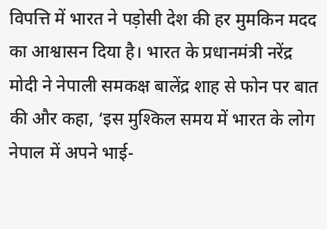विपत्ति में भारत ने पड़ोसी देश की हर मुमकिन मदद का आश्वासन दिया है। भारत के प्रधानमंत्री नरेंद्र मोदी ने नेपाली समकक्ष बालेंद्र शाह से फोन पर बात की और कहा, ‘इस मुश्किल समय में भारत के लोग नेपाल में अपने भाई-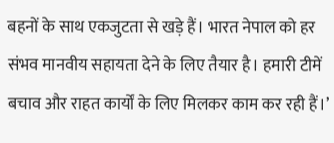बहनों के साथ एकजुटता से खड़े हैं। भारत नेपाल को हर संभव मानवीय सहायता देने के लिए तैयार है। हमारी टीमें बचाव और राहत कार्यों के लिए मिलकर काम कर रही हैं।’